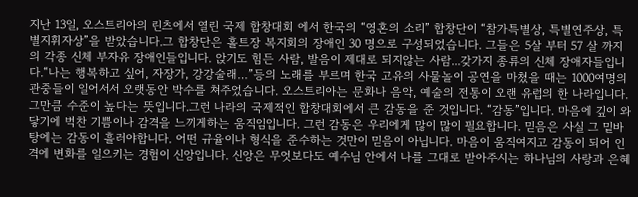지난 13일, 오스트리아의 린츠에서 열린 국제 합창대회 에서 한국의 “영혼의 소리” 합창단이 “참가특별상, 특별연주상, 특별지휘자상”을 받았습니다.그 합창단은 홀트장 복지회의 장애인 30 명으로 구성되었습니다. 그들은 5살 부터 57 살 까지의 각종 신체 부자유 장애인들입니다. 앉기도 힘든 사람, 발음이 제대로 되지않는 사람...갖가지 종류의 신체 장애자들입니다.“나는 행복하고 싶어, 자장가, 강강술래…”등의 노래를 부르며 한국 고유의 사물놀이 공연을 마쳤을 때는 1000여명의 관중들이 일어서서 오랫동안 박수를 쳐주었습니다. 오스트리아는 문화나 음악, 예술의 전통이 오랜 유럽의 한 나라입니다.그만큼 수준이 높다는 뜻입니다.그런 나라의 국제적인 합창대회에서 큰 감동을 준 것입니다. “감동”입니다. 마음에 깊이 와 닿기에 벅찬 기쁨이나 감격을 느끼게하는 움직임입니다. 그런 감동은 우리에게 많이 많이 필요합니다. 믿음은 사실 그 밑바탕에는 감동이 흘러야합니다. 어떤 규율이나 형식을 준수하는 것만이 믿음이 아닙니다. 마음이 움직여지고 감동이 되어 인격에 변화를 일으키는 경험이 신앙입니다. 신앙은 무엇보다도 예수님 안에서 나를 그대로 받아주시는 하나님의 사랑과 은혜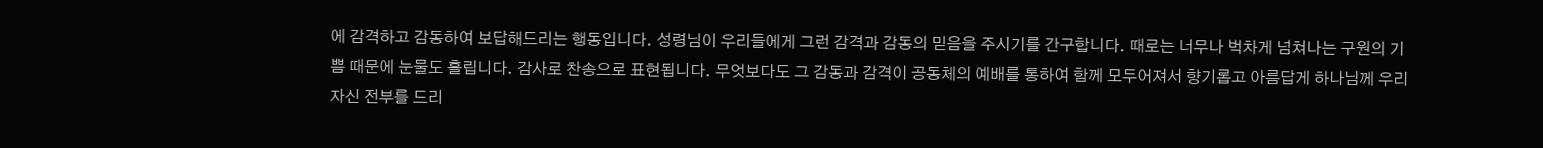에 감격하고 감동하여 보답해드리는 행동입니다. 성령님이 우리들에게 그런 감격과 감동의 믿음을 주시기를 간구합니다. 때로는 너무나 벅차게 넘쳐나는 구원의 기쁨 때문에 눈물도 흘립니다. 감사로 찬송으로 표현됩니다. 무엇보다도 그 감동과 감격이 공동체의 예배를 통하여 함께 모두어져서 향기롭고 아름답게 하나님께 우리 자신 전부를 드리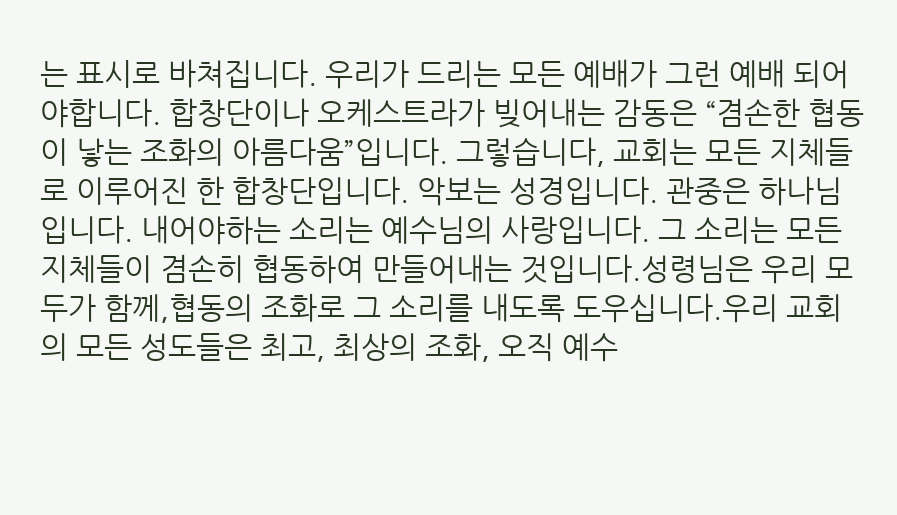는 표시로 바쳐집니다. 우리가 드리는 모든 예배가 그런 예배 되어야합니다. 합창단이나 오케스트라가 빚어내는 감동은 “겸손한 협동이 낳는 조화의 아름다움”입니다. 그렇습니다, 교회는 모든 지체들로 이루어진 한 합창단입니다. 악보는 성경입니다. 관중은 하나님입니다. 내어야하는 소리는 예수님의 사랑입니다. 그 소리는 모든 지체들이 겸손히 협동하여 만들어내는 것입니다.성령님은 우리 모두가 함께,협동의 조화로 그 소리를 내도록 도우십니다.우리 교회의 모든 성도들은 최고, 최상의 조화, 오직 예수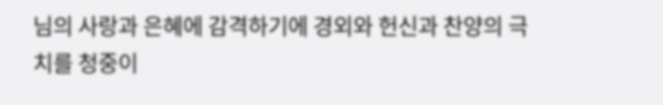님의 사랑과 은혜에 감격하기에 경외와 헌신과 찬양의 극치를 청중이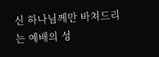신 하나님께만 바쳐드리는 예배의 성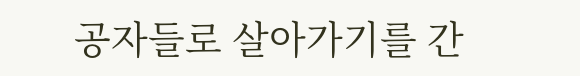공자들로 살아가기를 간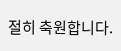절히 축원합니다.